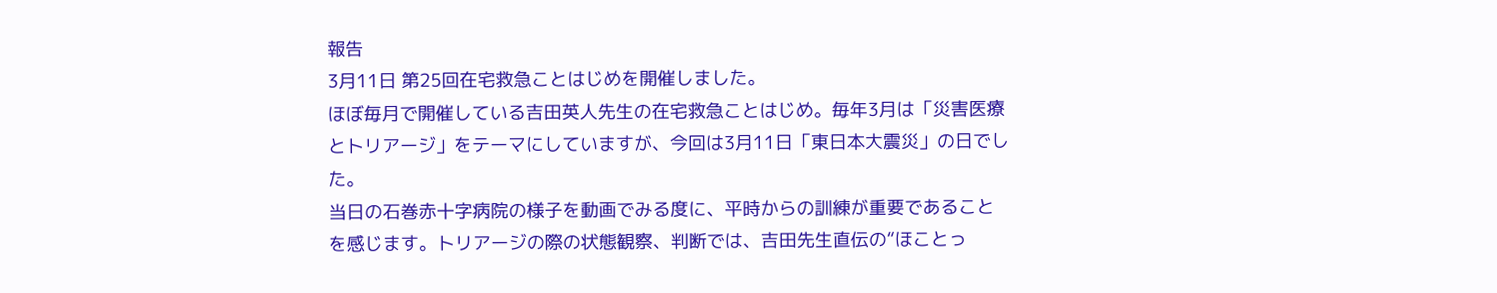報告
3月11日 第25回在宅救急ことはじめを開催しました。
ほぼ毎月で開催している吉田英人先生の在宅救急ことはじめ。毎年3月は「災害医療とトリアージ」をテーマにしていますが、今回は3月11日「東日本大震災」の日でした。
当日の石巻赤十字病院の様子を動画でみる度に、平時からの訓練が重要であることを感じます。トリアージの際の状態観察、判断では、吉田先生直伝の“ほことっ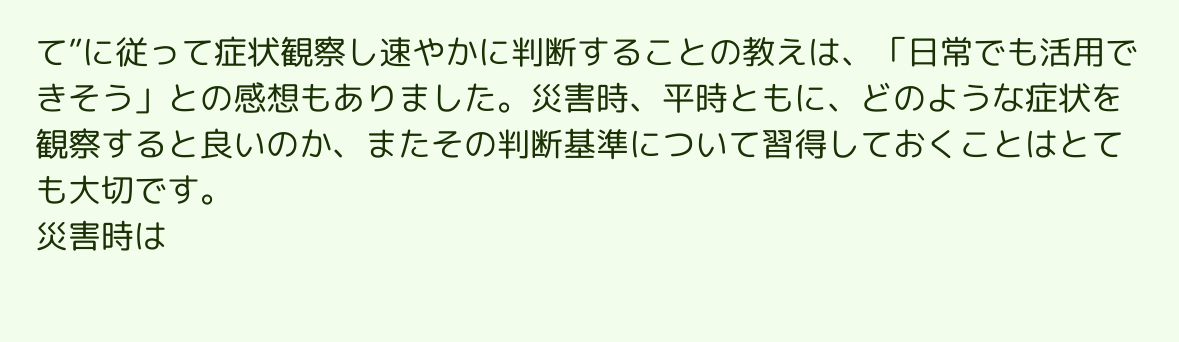て”に従って症状観察し速やかに判断することの教えは、「日常でも活用できそう」との感想もありました。災害時、平時ともに、どのような症状を観察すると良いのか、またその判断基準について習得しておくことはとても大切です。
災害時は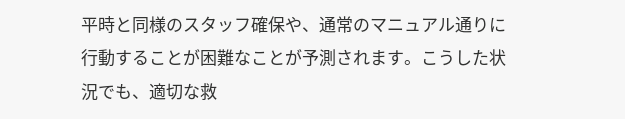平時と同様のスタッフ確保や、通常のマニュアル通りに行動することが困難なことが予測されます。こうした状況でも、適切な救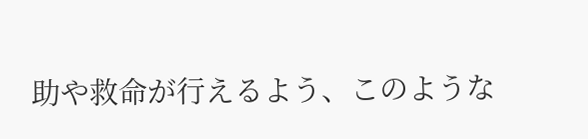助や救命が行えるよう、このような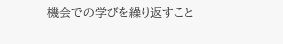機会での学びを繰り返すこと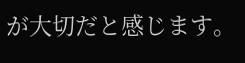が大切だと感じます。